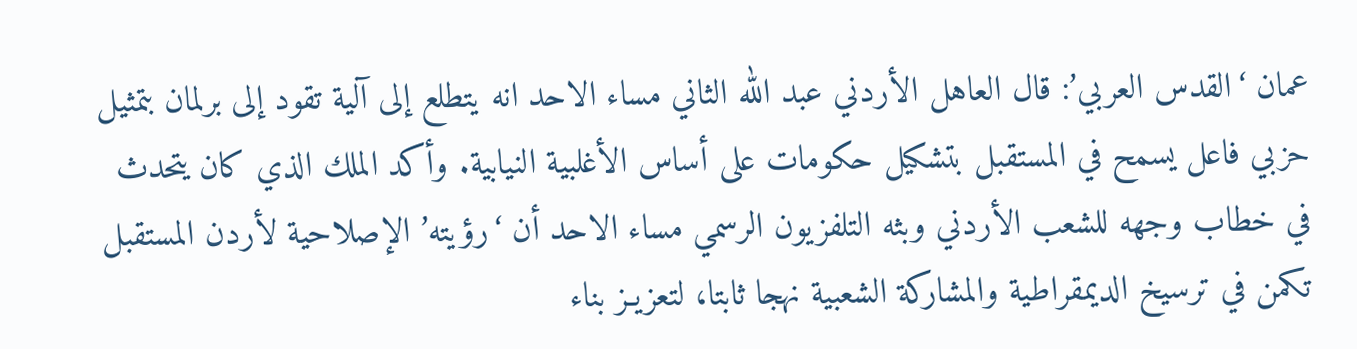عمان ‘القدس العربي’: قال العاهل الأردني عبد الله الثاني مساء الاحد انه يتطلع إلى آلية تقود إلى برلمان بتمثيل حزبي فاعل يسمح في المستقبل بتشكيل حكومات على أساس الأغلبية النيابية. وأكد الملك الذي كان يتحدث في خطاب وجهه للشعب الأردني وبثه التلفزيون الرسمي مساء الاحد أن ‘رؤيته’ الإصلاحية لأردن المستقبل تكمن في ترسيخ الديمقراطية والمشاركة الشعبية نهجا ثابتا، لتعزيـز بناء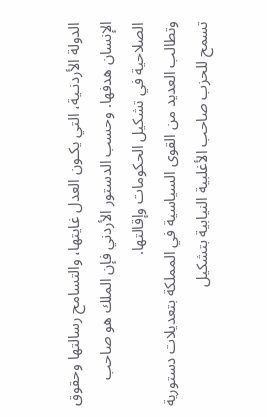الدولة الأردنـية، التي يكـون العدل غايتها، والتسامح رسالتها وحقوق الإنسان هدفها. وحسب الدستور الأردني فإن الملك هو صاحب الصلاحية في تشكيل الحكومات وإقالتها.
وتطالب العديد من القوى السياسية في المملكة بتعديلات دستورية تسمح للحزب صاحب الأغلبية النيابية بتشكيل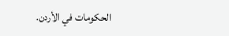الحكومات في الأردن.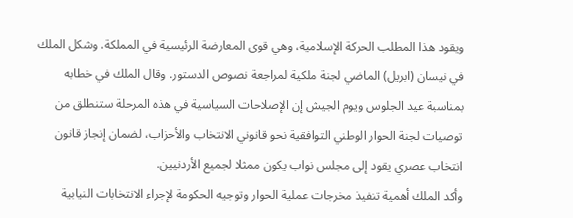ويقود هذا المطلب الحركة الإسلامية، وهي قوى المعارضة الرئيسية في المملكة. وشكل الملك في نيسان (ابريل) الماضي لجنة ملكية لمراجعة نصوص الدستور. وقال الملك في خطابه بمناسبة عيد الجلوس ويوم الجيش إن الإصلاحات السياسية في هذه المرحلة ستنطلق من توصيات لجنة الحوار الوطني التوافقية نحو قانوني الانتخاب والأحزاب، لضمان إنجاز قانون انتخاب عصري يقود إلى مجلس نواب يكون ممثلا لجميع الأردنيين.
وأكد الملك أهمية تنفيذ مخرجات عملية الحوار وتوجيه الحكومة لإجراء الانتخابات النيابية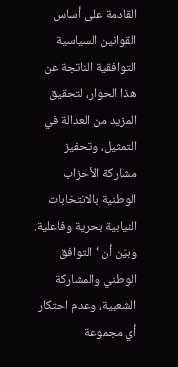القادمة على أساس القوانين السياسية التوافقية الناتجة عن هذا الحوار، لتحقيق المزيد من العدالة في التمثيل، وتحفيز مشاركة الأحزاب الوطنية بالانتخابات النيابية بحرية وفاعلية.
وبيّن أن ‘التوافق الوطني والمشاركة الشعبية، وعدم احتكار أي مجموعة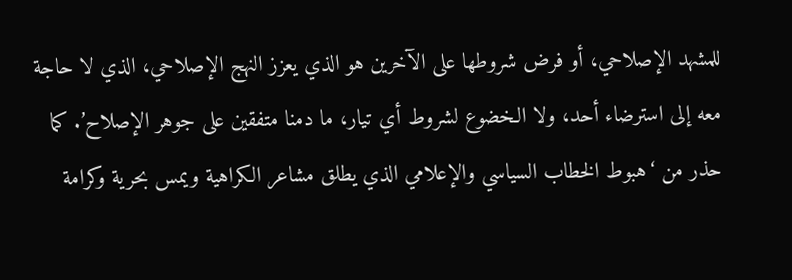للمشهد الإصلاحي، أو فرض شروطها على الآخرين هو الذي يعزز النهج الإصلاحي، الذي لا حاجة معه إلى استرضاء أحد، ولا الـخضوع لشروط أي تيار، ما دمنا متفقين على جوهر الإصلاح’. كما حذر من ‘هبوط الخطاب السياسي والإعلامي الذي يطلق مشاعر الكراهية ويمس بحرية وكرامة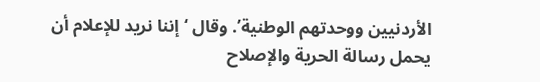الأردنيين ووحدتهم الوطنية’. وقال ‘إننا نريد للإعلام أن يحمل رسالة الحرية والإصلاح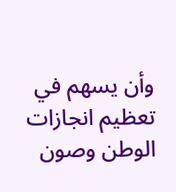وأن يسهم في تعظيم انجازات الوطن وصون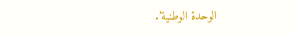الوحدة الوطنية’.